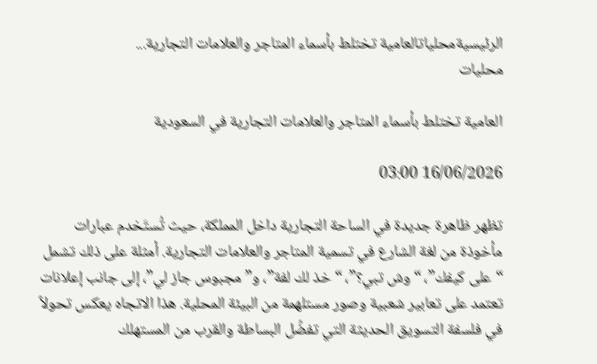الرئيسيةمحلياتالعامية تختلط بأسماء المتاجر والعلامات التجارية...
محليات

العامية تختلط بأسماء المتاجر والعلامات التجارية في السعودية

16/06/2026 03:00

تظهر ظاهرة جديدة في الساحة التجارية داخل المملكة، حيث تُستَخدم عبارات مأخوذة من لغة الشارع في تسمية المتاجر والعلامات التجارية. أمثلة على ذلك تشمل “على كيفك”، “وش تبي؟”، “خذ لك لفة”، و”مجبوس جاز لي”، إلى جانب إعلانات تعتمد على تعابير شعبية وصور مستلهمة من البيئة المحلية. هذا الاتجاه يعكس تحولاً في فلسفة التسويق الحديثة التي تفضِّل البساطة والقرب من المستهلك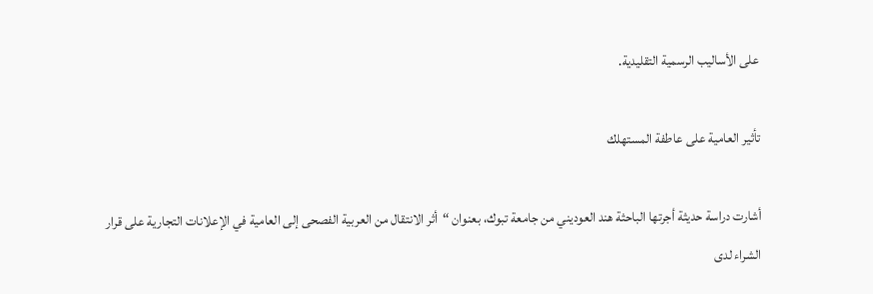على الأساليب الرسمية التقليدية.

تأثير العامية على عاطفة المستهلك

أشارت دراسة حديثة أجرتها الباحثة هند العوديني من جامعة تبوك، بعنوان “أثر الانتقال من العربية الفصحى إلى العامية في الإعلانات التجارية على قرار الشراء لدى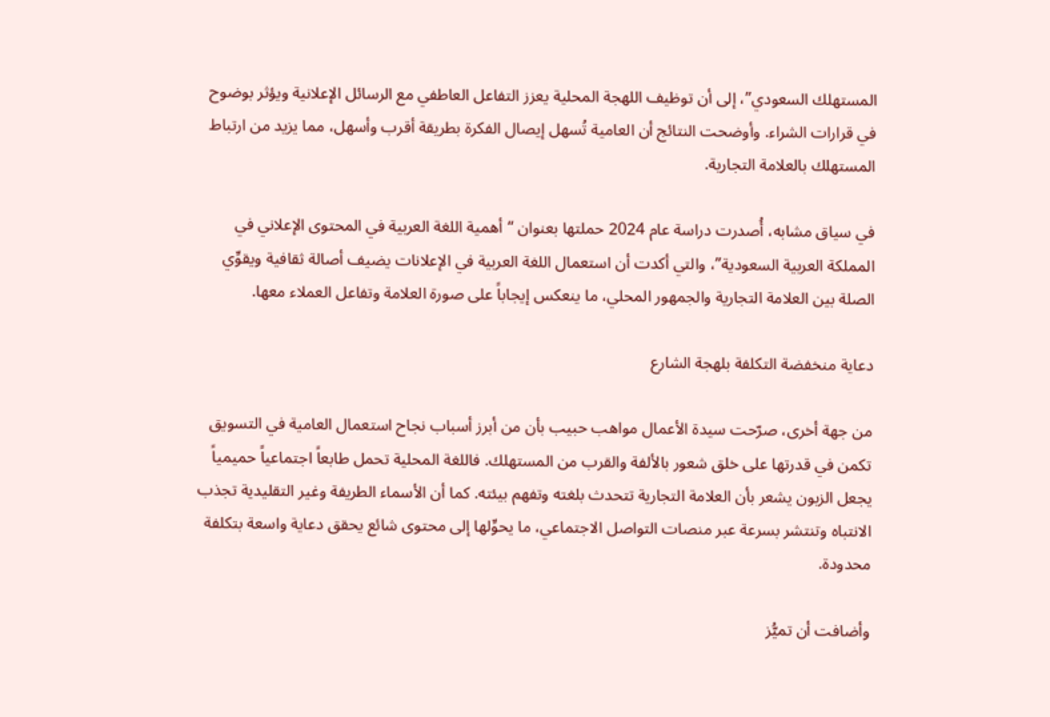المستهلك السعودي”، إلى أن توظيف اللهجة المحلية يعزز التفاعل العاطفي مع الرسائل الإعلانية ويؤثر بوضوح في قرارات الشراء. وأوضحت النتائج أن العامية تُسهل إيصال الفكرة بطريقة أقرب وأسهل، مما يزيد من ارتباط المستهلك بالعلامة التجارية.

في سياق مشابه، أُصدرت دراسة عام 2024 حملتها بعنوان “أهمية اللغة العربية في المحتوى الإعلاني في المملكة العربية السعودية”، والتي أكدت أن استعمال اللغة العربية في الإعلانات يضيف أصالة ثقافية ويقوِّي الصلة بين العلامة التجارية والجمهور المحلي، ما ينعكس إيجاباً على صورة العلامة وتفاعل العملاء معها.

دعاية منخفضة التكلفة بلهجة الشارع

من جهة أخرى، صرّحت سيدة الأعمال مواهب حبيب بأن من أبرز أسباب نجاح استعمال العامية في التسويق تكمن في قدرتها على خلق شعور بالألفة والقرب من المستهلك. فاللغة المحلية تحمل طابعاً اجتماعياً حميمياً يجعل الزبون يشعر بأن العلامة التجارية تتحدث بلغته وتفهم بيئته. كما أن الأسماء الطريفة وغير التقليدية تجذب الانتباه وتنتشر بسرعة عبر منصات التواصل الاجتماعي، ما يحوِّلها إلى محتوى شائع يحقق دعاية واسعة بتكلفة محدودة.

وأضافت أن تميُّز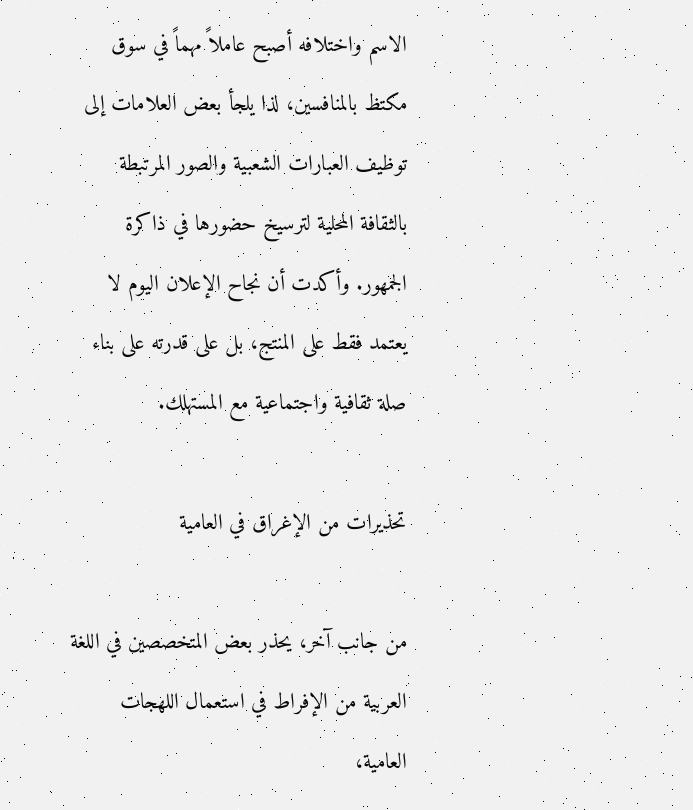الاسم واختلافه أصبح عاملاً مهماً في سوق مكتظ بالمنافسين، لذا يلجأ بعض العلامات إلى توظيف العبارات الشعبية والصور المرتبطة بالثقافة المحلية لترسيخ حضورها في ذاكرة الجمهور. وأكدت أن نجاح الإعلان اليوم لا يعتمد فقط على المنتج، بل على قدرته على بناء صلة ثقافية واجتماعية مع المستهلك.

تحذيرات من الإغراق في العامية

من جانب آخر، يحذر بعض المتخصصين في اللغة العربية من الإفراط في استعمال اللهجات العامية،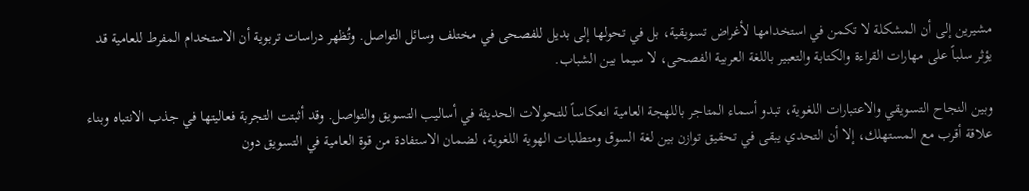مشيرين إلى أن المشكلة لا تكمن في استخدامها لأغراض تسويقية، بل في تحولها إلى بديل للفصحى في مختلف وسائل التواصل. وتُظهر دراسات تربوية أن الاستخدام المفرط للعامية قد يؤثر سلباً على مهارات القراءة والكتابة والتعبير باللغة العربية الفصحى، لا سيما بين الشباب.

وبين النجاح التسويقي والاعتبارات اللغوية، تبدو أسماء المتاجر باللهجة العامية انعكاساً للتحولات الحديثة في أساليب التسويق والتواصل. وقد أثبتت التجربة فعاليتها في جذب الانتباه وبناء علاقة أقرب مع المستهلك، إلا أن التحدي يبقى في تحقيق توازن بين لغة السوق ومتطلبات الهوية اللغوية، لضمان الاستفادة من قوة العامية في التسويق دون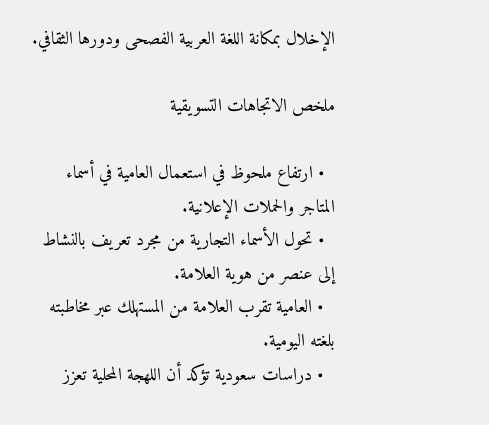الإخلال بمكانة اللغة العربية الفصحى ودورها الثقافي.

ملخص الاتجاهات التسويقية

  • ارتفاع ملحوظ في استعمال العامية في أسماء المتاجر والحملات الإعلانية.
  • تحول الأسماء التجارية من مجرد تعريف بالنشاط إلى عنصر من هوية العلامة.
  • العامية تقرب العلامة من المستهلك عبر مخاطبته بلغته اليومية.
  • دراسات سعودية تؤكد أن اللهجة المحلية تعزز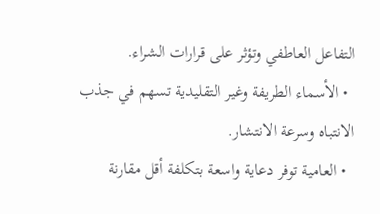التفاعل العاطفي وتؤثر على قرارات الشراء.
  • الأسماء الطريفة وغير التقليدية تسهم في جذب الانتباه وسرعة الانتشار.
  • العامية توفر دعاية واسعة بتكلفة أقل مقارنة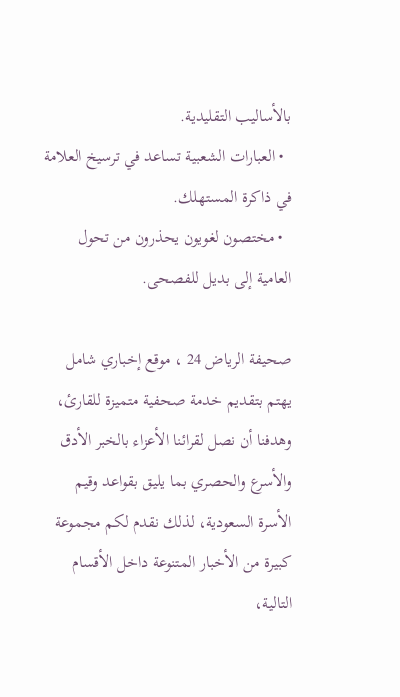بالأساليب التقليدية.
  • العبارات الشعبية تساعد في ترسيخ العلامة في ذاكرة المستهلك.
  • مختصون لغويون يحذرون من تحول العامية إلى بديل للفصحى.

صحيفة الرياض 24 ، موقع إخباري شامل يهتم بتقديم خدمة صحفية متميزة للقارئ، وهدفنا أن نصل لقرائنا الأعزاء بالخبر الأدق والأسرع والحصري بما يليق بقواعد وقيم الأسرة السعودية، لذلك نقدم لكم مجموعة كبيرة من الأخبار المتنوعة داخل الأقسام التالية،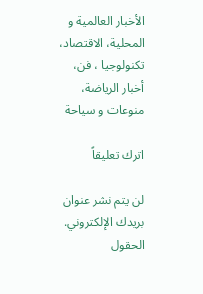الأخبار العالمية و المحلية، الاقتصاد، تكنولوجيا ، فن، أخبار الرياضة، منوعات و سياحة

اترك تعليقاً

لن يتم نشر عنوان بريدك الإلكتروني. الحقول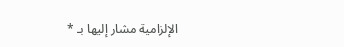الإلزامية مشار إليها بـ *